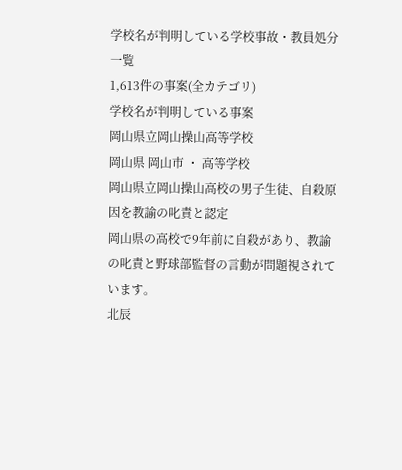学校名が判明している学校事故・教員処分一覧
1,613件の事案(全カテゴリ)
学校名が判明している事案
岡山県立岡山操山高等学校
岡山県 岡山市 ・ 高等学校
岡山県立岡山操山高校の男子生徒、自殺原因を教諭の叱責と認定
岡山県の高校で9年前に自殺があり、教諭の叱責と野球部監督の言動が問題視されています。
北辰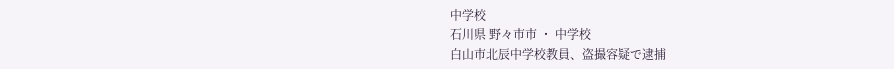中学校
石川県 野々市市 ・ 中学校
白山市北辰中学校教員、盗撮容疑で逮捕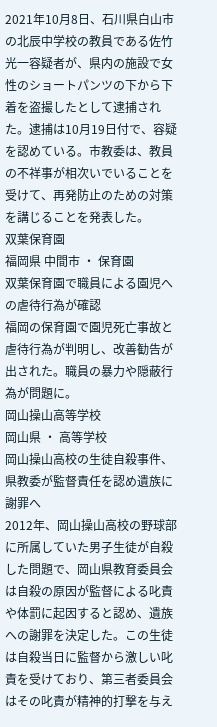2021年10月8日、石川県白山市の北辰中学校の教員である佐竹光一容疑者が、県内の施設で女性のショートパンツの下から下着を盗撮したとして逮捕された。逮捕は10月19日付で、容疑を認めている。市教委は、教員の不祥事が相次いでいることを受けて、再発防止のための対策を講じることを発表した。
双葉保育園
福岡県 中間市 ・ 保育園
双葉保育園で職員による園児への虐待行為が確認
福岡の保育園で園児死亡事故と虐待行為が判明し、改善勧告が出された。職員の暴力や隠蔽行為が問題に。
岡山操山高等学校
岡山県 ・ 高等学校
岡山操山高校の生徒自殺事件、県教委が監督責任を認め遺族に謝罪へ
2012年、岡山操山高校の野球部に所属していた男子生徒が自殺した問題で、岡山県教育委員会は自殺の原因が監督による叱責や体罰に起因すると認め、遺族への謝罪を決定した。この生徒は自殺当日に監督から激しい叱責を受けており、第三者委員会はその叱責が精神的打撃を与え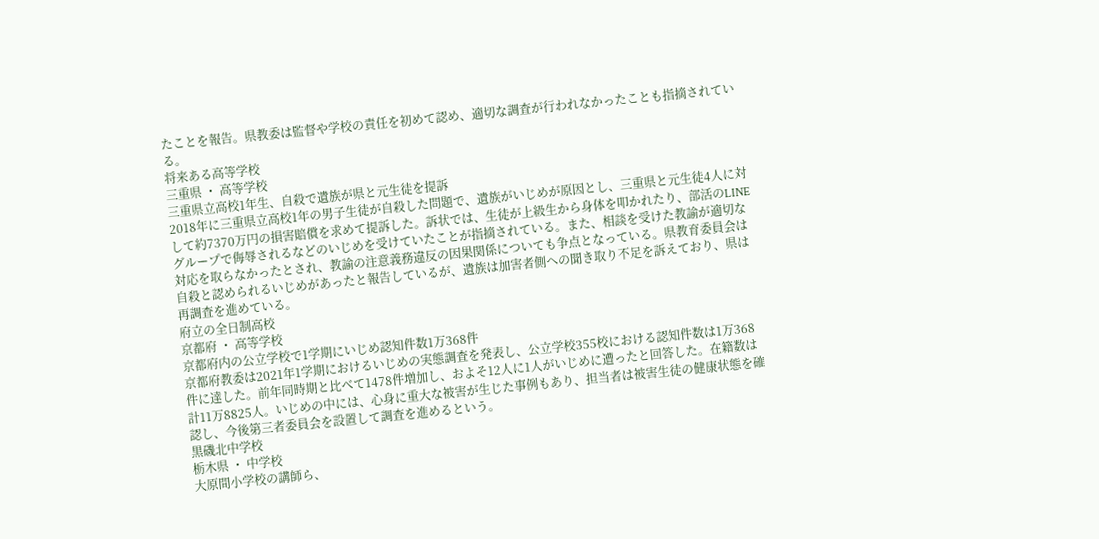たことを報告。県教委は監督や学校の責任を初めて認め、適切な調査が行われなかったことも指摘されている。
将来ある高等学校
三重県 ・ 高等学校
三重県立高校1年生、自殺で遺族が県と元生徒を提訴
2018年に三重県立高校1年の男子生徒が自殺した問題で、遺族がいじめが原因とし、三重県と元生徒4人に対して約7370万円の損害賠償を求めて提訴した。訴状では、生徒が上級生から身体を叩かれたり、部活のLINEグループで侮辱されるなどのいじめを受けていたことが指摘されている。また、相談を受けた教諭が適切な対応を取らなかったとされ、教諭の注意義務違反の因果関係についても争点となっている。県教育委員会は自殺と認められるいじめがあったと報告しているが、遺族は加害者側への聞き取り不足を訴えており、県は再調査を進めている。
府立の全日制高校
京都府 ・ 高等学校
京都府内の公立学校で1学期にいじめ認知件数1万368件
京都府教委は2021年1学期におけるいじめの実態調査を発表し、公立学校355校における認知件数は1万368件に達した。前年同時期と比べて1478件増加し、およそ12人に1人がいじめに遭ったと回答した。在籍数は計11万8825人。いじめの中には、心身に重大な被害が生じた事例もあり、担当者は被害生徒の健康状態を確認し、今後第三者委員会を設置して調査を進めるという。
黒磯北中学校
栃木県 ・ 中学校
大原間小学校の講師ら、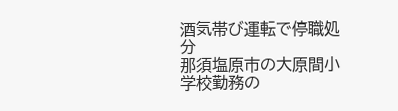酒気帯び運転で停職処分
那須塩原市の大原間小学校勤務の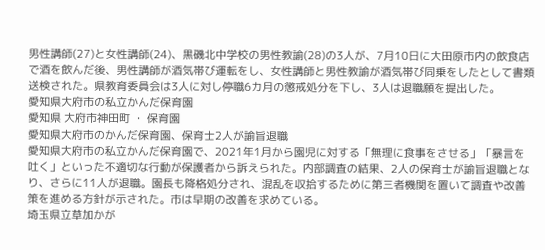男性講師(27)と女性講師(24)、黒磯北中学校の男性教諭(28)の3人が、7月10日に大田原市内の飲食店で酒を飲んだ後、男性講師が酒気帯び運転をし、女性講師と男性教諭が酒気帯び同乗をしたとして書類送検された。県教育委員会は3人に対し停職6カ月の懲戒処分を下し、3人は退職願を提出した。
愛知県大府市の私立かんだ保育園
愛知県 大府市神田町 ・ 保育園
愛知県大府市のかんだ保育園、保育士2人が諭旨退職
愛知県大府市の私立かんだ保育園で、2021年1月から園児に対する「無理に食事をさせる」「暴言を吐く」といった不適切な行動が保護者から訴えられた。内部調査の結果、2人の保育士が諭旨退職となり、さらに11人が退職。園長も降格処分され、混乱を収拾するために第三者機関を置いて調査や改善策を進める方針が示された。市は早期の改善を求めている。
埼玉県立草加かが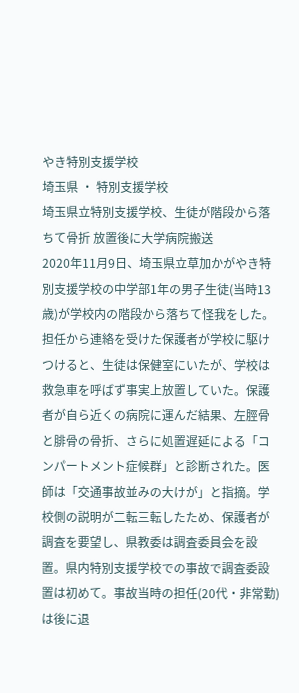やき特別支援学校
埼玉県 ・ 特別支援学校
埼玉県立特別支援学校、生徒が階段から落ちて骨折 放置後に大学病院搬送
2020年11月9日、埼玉県立草加かがやき特別支援学校の中学部1年の男子生徒(当時13歳)が学校内の階段から落ちて怪我をした。担任から連絡を受けた保護者が学校に駆けつけると、生徒は保健室にいたが、学校は救急車を呼ばず事実上放置していた。保護者が自ら近くの病院に運んだ結果、左脛骨と腓骨の骨折、さらに処置遅延による「コンパートメント症候群」と診断された。医師は「交通事故並みの大けが」と指摘。学校側の説明が二転三転したため、保護者が調査を要望し、県教委は調査委員会を設置。県内特別支援学校での事故で調査委設置は初めて。事故当時の担任(20代・非常勤)は後に退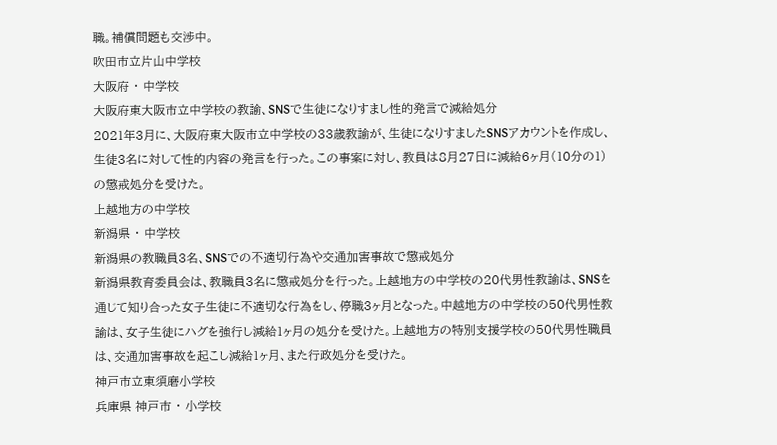職。補償問題も交渉中。
吹田市立片山中学校
大阪府 ・ 中学校
大阪府東大阪市立中学校の教諭、SNSで生徒になりすまし性的発言で減給処分
2021年3月に、大阪府東大阪市立中学校の33歳教諭が、生徒になりすましたSNSアカウントを作成し、生徒3名に対して性的内容の発言を行った。この事案に対し、教員は8月27日に減給6ヶ月(10分の1)の懲戒処分を受けた。
上越地方の中学校
新潟県 ・ 中学校
新潟県の教職員3名、SNSでの不適切行為や交通加害事故で懲戒処分
新潟県教育委員会は、教職員3名に懲戒処分を行った。上越地方の中学校の20代男性教諭は、SNSを通じて知り合った女子生徒に不適切な行為をし、停職3ヶ月となった。中越地方の中学校の50代男性教諭は、女子生徒にハグを強行し減給1ヶ月の処分を受けた。上越地方の特別支援学校の50代男性職員は、交通加害事故を起こし減給1ヶ月、また行政処分を受けた。
神戸市立東須磨小学校
兵庫県 神戸市 ・ 小学校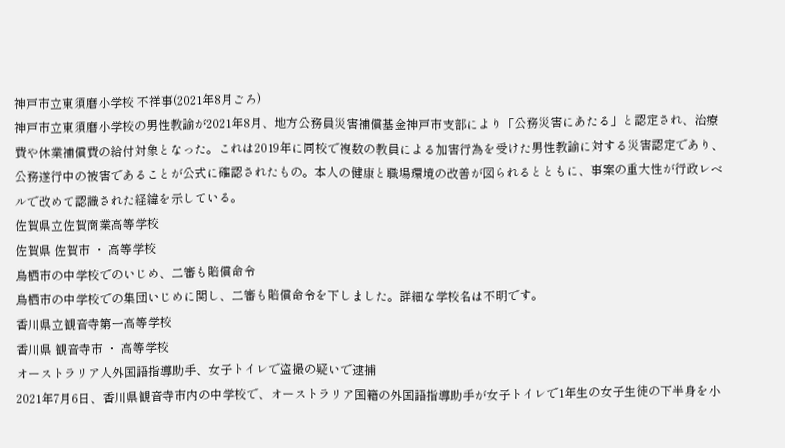神戸市立東須磨小学校 不祥事(2021年8月ごろ)
神戸市立東須磨小学校の男性教諭が2021年8月、地方公務員災害補償基金神戸市支部により「公務災害にあたる」と認定され、治療費や休業補償費の給付対象となった。これは2019年に同校で複数の教員による加害行為を受けた男性教諭に対する災害認定であり、公務遂行中の被害であることが公式に確認されたもの。本人の健康と職場環境の改善が図られるとともに、事案の重大性が行政レベルで改めて認識された経緯を示している。
佐賀県立佐賀商業高等学校
佐賀県 佐賀市 ・ 高等学校
鳥栖市の中学校でのいじめ、二審も賠償命令
鳥栖市の中学校での集団いじめに関し、二審も賠償命令を下しました。詳細な学校名は不明です。
香川県立観音寺第一高等学校
香川県 観音寺市 ・ 高等学校
オーストラリア人外国語指導助手、女子トイレで盗撮の疑いで逮捕
2021年7月6日、香川県観音寺市内の中学校で、オーストラリア国籍の外国語指導助手が女子トイレで1年生の女子生徒の下半身を小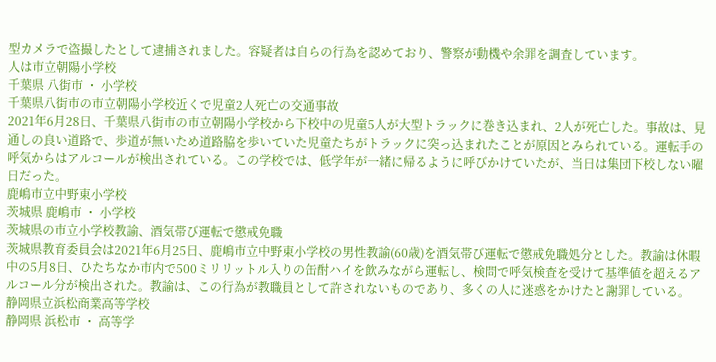型カメラで盗撮したとして逮捕されました。容疑者は自らの行為を認めており、警察が動機や余罪を調査しています。
人は市立朝陽小学校
千葉県 八街市 ・ 小学校
千葉県八街市の市立朝陽小学校近くで児童2人死亡の交通事故
2021年6月28日、千葉県八街市の市立朝陽小学校から下校中の児童5人が大型トラックに巻き込まれ、2人が死亡した。事故は、見通しの良い道路で、歩道が無いため道路脇を歩いていた児童たちがトラックに突っ込まれたことが原因とみられている。運転手の呼気からはアルコールが検出されている。この学校では、低学年が一緒に帰るように呼びかけていたが、当日は集団下校しない曜日だった。
鹿嶋市立中野東小学校
茨城県 鹿嶋市 ・ 小学校
茨城県の市立小学校教諭、酒気帯び運転で懲戒免職
茨城県教育委員会は2021年6月25日、鹿嶋市立中野東小学校の男性教諭(60歳)を酒気帯び運転で懲戒免職処分とした。教諭は休暇中の5月8日、ひたちなか市内で500ミリリットル入りの缶酎ハイを飲みながら運転し、検問で呼気検査を受けて基準値を超えるアルコール分が検出された。教諭は、この行為が教職員として許されないものであり、多くの人に迷惑をかけたと謝罪している。
静岡県立浜松商業高等学校
静岡県 浜松市 ・ 高等学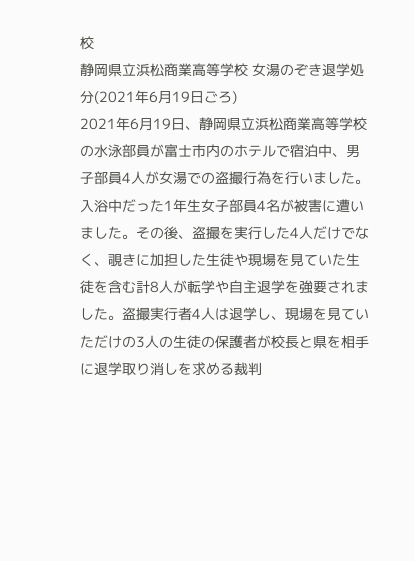校
静岡県立浜松商業高等学校 女湯のぞき退学処分(2021年6月19日ごろ)
2021年6月19日、静岡県立浜松商業高等学校の水泳部員が富士市内のホテルで宿泊中、男子部員4人が女湯での盗撮行為を行いました。入浴中だった1年生女子部員4名が被害に遭いました。その後、盗撮を実行した4人だけでなく、覗きに加担した生徒や現場を見ていた生徒を含む計8人が転学や自主退学を強要されました。盗撮実行者4人は退学し、現場を見ていただけの3人の生徒の保護者が校長と県を相手に退学取り消しを求める裁判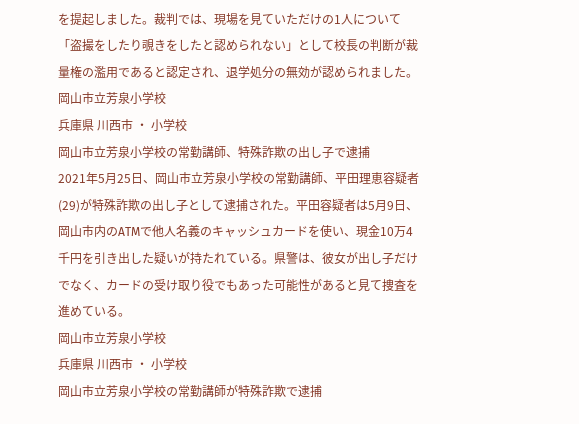を提起しました。裁判では、現場を見ていただけの1人について「盗撮をしたり覗きをしたと認められない」として校長の判断が裁量権の濫用であると認定され、退学処分の無効が認められました。
岡山市立芳泉小学校
兵庫県 川西市 ・ 小学校
岡山市立芳泉小学校の常勤講師、特殊詐欺の出し子で逮捕
2021年5月25日、岡山市立芳泉小学校の常勤講師、平田理恵容疑者(29)が特殊詐欺の出し子として逮捕された。平田容疑者は5月9日、岡山市内のATMで他人名義のキャッシュカードを使い、現金10万4千円を引き出した疑いが持たれている。県警は、彼女が出し子だけでなく、カードの受け取り役でもあった可能性があると見て捜査を進めている。
岡山市立芳泉小学校
兵庫県 川西市 ・ 小学校
岡山市立芳泉小学校の常勤講師が特殊詐欺で逮捕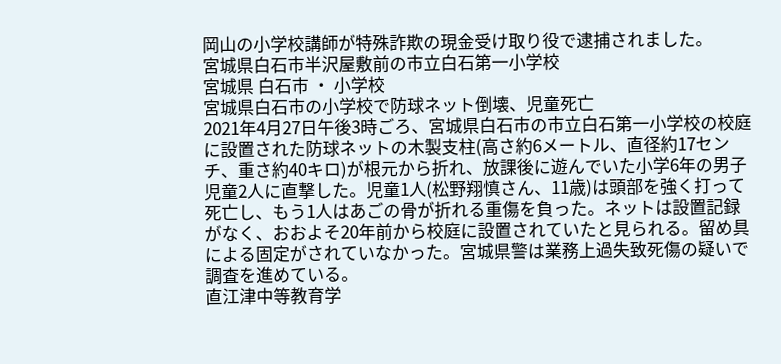岡山の小学校講師が特殊詐欺の現金受け取り役で逮捕されました。
宮城県白石市半沢屋敷前の市立白石第一小学校
宮城県 白石市 ・ 小学校
宮城県白石市の小学校で防球ネット倒壊、児童死亡
2021年4月27日午後3時ごろ、宮城県白石市の市立白石第一小学校の校庭に設置された防球ネットの木製支柱(高さ約6メートル、直径約17センチ、重さ約40キロ)が根元から折れ、放課後に遊んでいた小学6年の男子児童2人に直撃した。児童1人(松野翔慎さん、11歳)は頭部を強く打って死亡し、もう1人はあごの骨が折れる重傷を負った。ネットは設置記録がなく、おおよそ20年前から校庭に設置されていたと見られる。留め具による固定がされていなかった。宮城県警は業務上過失致死傷の疑いで調査を進めている。
直江津中等教育学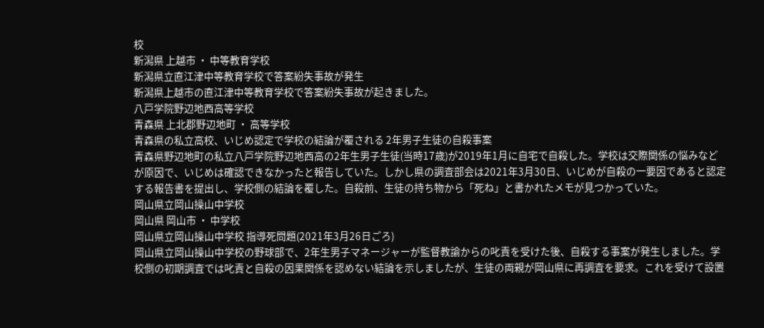校
新潟県 上越市 ・ 中等教育学校
新潟県立直江津中等教育学校で答案紛失事故が発生
新潟県上越市の直江津中等教育学校で答案紛失事故が起きました。
八戸学院野辺地西高等学校
青森県 上北郡野辺地町 ・ 高等学校
青森県の私立高校、いじめ認定で学校の結論が覆される 2年男子生徒の自殺事案
青森県野辺地町の私立八戸学院野辺地西高の2年生男子生徒(当時17歳)が2019年1月に自宅で自殺した。学校は交際関係の悩みなどが原因で、いじめは確認できなかったと報告していた。しかし県の調査部会は2021年3月30日、いじめが自殺の一要因であると認定する報告書を提出し、学校側の結論を覆した。自殺前、生徒の持ち物から「死ね」と書かれたメモが見つかっていた。
岡山県立岡山操山中学校
岡山県 岡山市 ・ 中学校
岡山県立岡山操山中学校 指導死問題(2021年3月26日ごろ)
岡山県立岡山操山中学校の野球部で、2年生男子マネージャーが監督教諭からの叱責を受けた後、自殺する事案が発生しました。学校側の初期調査では叱責と自殺の因果関係を認めない結論を示しましたが、生徒の両親が岡山県に再調査を要求。これを受けて設置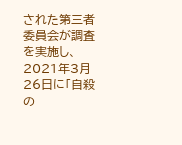された第三者委員会が調査を実施し、2021年3月26日に「自殺の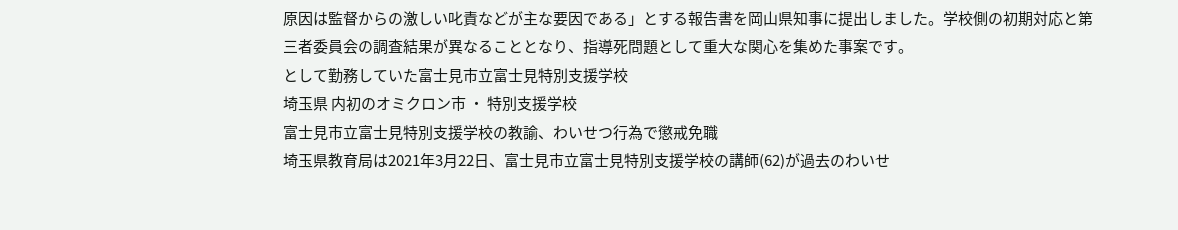原因は監督からの激しい叱責などが主な要因である」とする報告書を岡山県知事に提出しました。学校側の初期対応と第三者委員会の調査結果が異なることとなり、指導死問題として重大な関心を集めた事案です。
として勤務していた富士見市立富士見特別支援学校
埼玉県 内初のオミクロン市 ・ 特別支援学校
富士見市立富士見特別支援学校の教諭、わいせつ行為で懲戒免職
埼玉県教育局は2021年3月22日、富士見市立富士見特別支援学校の講師(62)が過去のわいせ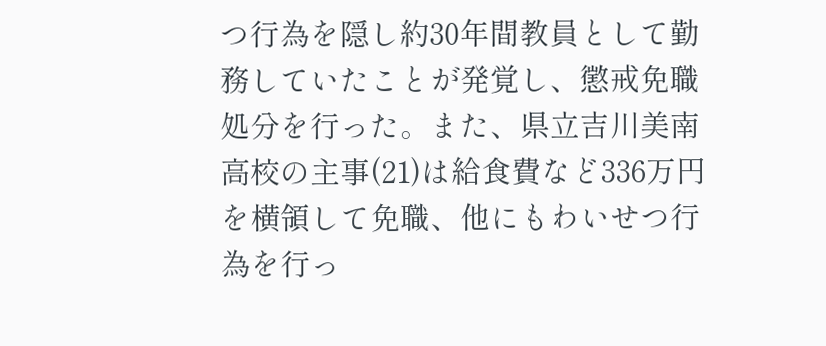つ行為を隠し約30年間教員として勤務していたことが発覚し、懲戒免職処分を行った。また、県立吉川美南高校の主事(21)は給食費など336万円を横領して免職、他にもわいせつ行為を行っ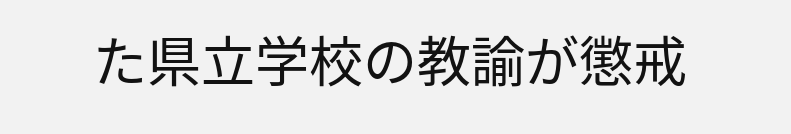た県立学校の教諭が懲戒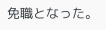免職となった。